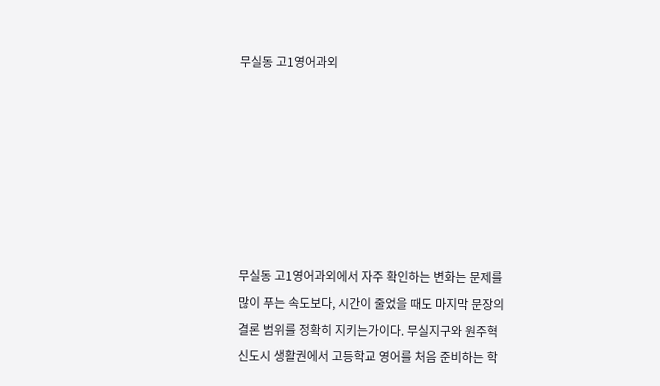무실동 고1영어과외







무실동 고1영어과외에서 자주 확인하는 변화는 문제를 많이 푸는 속도보다, 시간이 줄었을 때도 마지막 문장의 결론 범위를 정확히 지키는가이다. 무실지구와 원주혁신도시 생활권에서 고등학교 영어를 처음 준비하는 학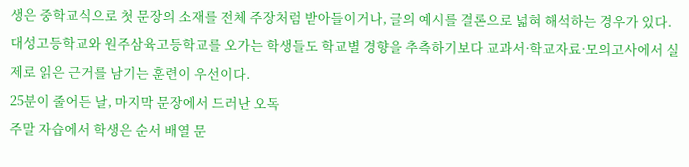생은 중학교식으로 첫 문장의 소재를 전체 주장처럼 받아들이거나, 글의 예시를 결론으로 넓혀 해석하는 경우가 있다. 대성고등학교와 원주삼육고등학교를 오가는 학생들도 학교별 경향을 추측하기보다 교과서·학교자료·모의고사에서 실제로 읽은 근거를 남기는 훈련이 우선이다.
25분이 줄어든 날, 마지막 문장에서 드러난 오독
주말 자습에서 학생은 순서 배열 문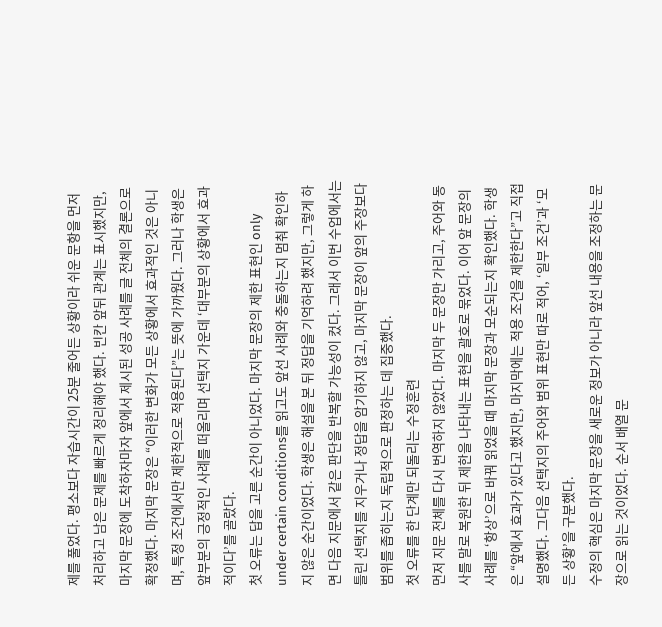제를 풀었다. 평소보다 자습시간이 25분 줄어든 상황이라 쉬운 문항을 먼저 처리하고 남은 문제를 빠르게 정리해야 했다. 빈칸 앞뒤 관계는 표시했지만, 마지막 문장에 도착하자마자 앞에서 제시된 성공 사례를 글 전체의 결론으로 확정했다. 마지막 문장은 “이러한 변화가 모든 상황에서 효과적인 것은 아니며, 특정 조건에서만 제한적으로 적용된다”는 뜻에 가까웠다. 그러나 학생은 앞부분의 긍정적인 사례를 떠올리며 선택지 가운데 ‘대부분의 상황에서 효과적이다’를 골랐다.
첫 오류는 답을 고른 순간이 아니었다. 마지막 문장의 제한 표현인 only under certain conditions를 읽고도 앞선 사례와 충돌하는지 멈춰 확인하지 않은 순간이었다. 학생은 해설을 본 뒤 정답을 기억하려 했지만, 그렇게 하면 다음 지문에서 같은 판단을 반복할 가능성이 컸다. 그래서 이번 수업에서는 틀린 선택지를 지우거나 정답을 암기하지 않고, 마지막 문장이 앞의 주장보다 범위를 좁히는지 독립적으로 판정하는 데 집중했다.
첫 오류를 한 단계만 되돌리는 수정훈련
먼저 지문 전체를 다시 번역하지 않았다. 마지막 두 문장만 가리고, 주어와 동사를 말로 복원한 뒤 제한을 나타내는 표현을 괄호로 묶었다. 이어 앞 문장의 사례를 ‘항상’으로 바꿔 읽었을 때 마지막 문장과 모순되는지 확인했다. 학생은 “앞에서 효과가 있다고 했지만, 마지막에는 적용 조건을 제한한다”고 직접 설명했다. 그다음 선택지의 주어와 범위 표현만 따로 적어, ‘일부 조건’과 ‘모든 상황’을 구분했다.
수정의 핵심은 마지막 문장을 새로운 정보가 아니라 앞선 내용을 조정하는 문장으로 읽는 것이었다. 순서 배열 문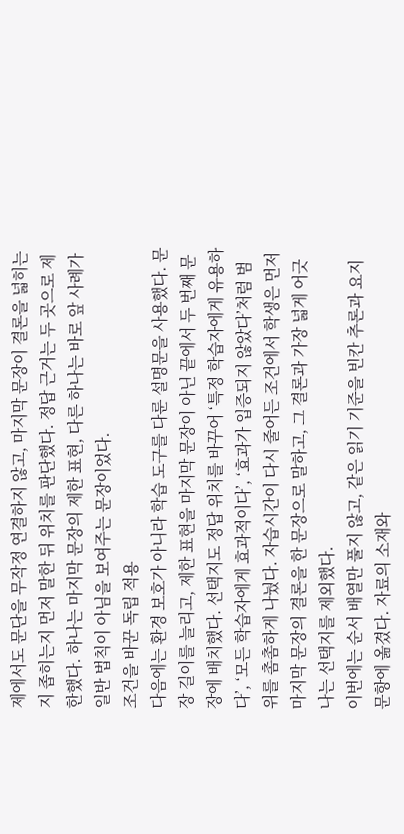제에서도 문단을 무작정 연결하지 않고, 마지막 문장이 결론을 넓히는지 좁히는지 먼저 말한 뒤 위치를 판단했다. 정답 근거는 두 곳으로 제한했다. 하나는 마지막 문장의 제한 표현, 다른 하나는 바로 앞 사례가 일반 법칙이 아님을 보여주는 문장이었다.
조건을 바꾼 독립 적용
다음에는 환경 보호가 아니라 학습 도구를 다룬 설명문을 사용했다. 문장 길이를 늘리고, 제한 표현을 마지막 문장이 아닌 끝에서 두 번째 문장에 배치했다. 선택지도 정답 위치를 바꾸어 ‘특정 학습자에게 유용하다’, ‘모든 학습자에게 효과적이다’, ‘효과가 입증되지 않았다’처럼 범위를 촘촘하게 나눴다. 자습시간이 다시 줄어든 조건에서 학생은 먼저 마지막 문장의 결론을 한 문장으로 말하고, 그 결론과 가장 넓게 어긋나는 선택지를 제외했다.
이번에는 순서 배열만 풀지 않고, 같은 읽기 기준을 빈칸 추론과 요지 문항에 옮겼다. 자료의 소재와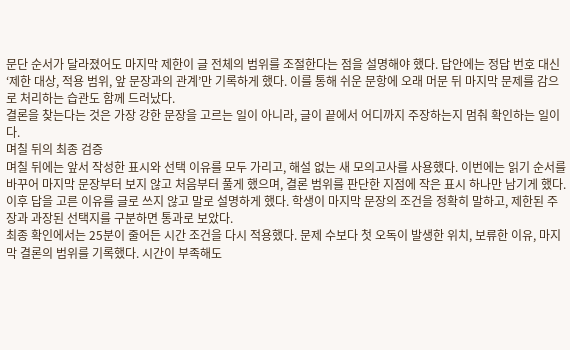문단 순서가 달라졌어도 마지막 제한이 글 전체의 범위를 조절한다는 점을 설명해야 했다. 답안에는 정답 번호 대신 ‘제한 대상, 적용 범위, 앞 문장과의 관계’만 기록하게 했다. 이를 통해 쉬운 문항에 오래 머문 뒤 마지막 문제를 감으로 처리하는 습관도 함께 드러났다.
결론을 찾는다는 것은 가장 강한 문장을 고르는 일이 아니라, 글이 끝에서 어디까지 주장하는지 멈춰 확인하는 일이다.
며칠 뒤의 최종 검증
며칠 뒤에는 앞서 작성한 표시와 선택 이유를 모두 가리고, 해설 없는 새 모의고사를 사용했다. 이번에는 읽기 순서를 바꾸어 마지막 문장부터 보지 않고 처음부터 풀게 했으며, 결론 범위를 판단한 지점에 작은 표시 하나만 남기게 했다. 이후 답을 고른 이유를 글로 쓰지 않고 말로 설명하게 했다. 학생이 마지막 문장의 조건을 정확히 말하고, 제한된 주장과 과장된 선택지를 구분하면 통과로 보았다.
최종 확인에서는 25분이 줄어든 시간 조건을 다시 적용했다. 문제 수보다 첫 오독이 발생한 위치, 보류한 이유, 마지막 결론의 범위를 기록했다. 시간이 부족해도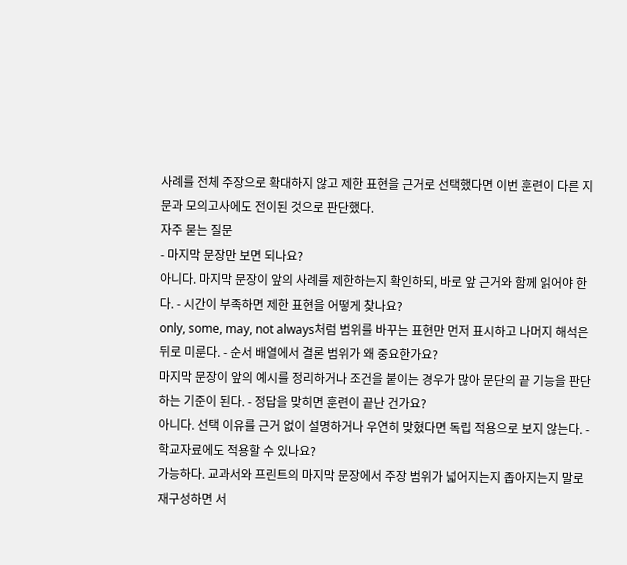사례를 전체 주장으로 확대하지 않고 제한 표현을 근거로 선택했다면 이번 훈련이 다른 지문과 모의고사에도 전이된 것으로 판단했다.
자주 묻는 질문
- 마지막 문장만 보면 되나요?
아니다. 마지막 문장이 앞의 사례를 제한하는지 확인하되, 바로 앞 근거와 함께 읽어야 한다. - 시간이 부족하면 제한 표현을 어떻게 찾나요?
only, some, may, not always처럼 범위를 바꾸는 표현만 먼저 표시하고 나머지 해석은 뒤로 미룬다. - 순서 배열에서 결론 범위가 왜 중요한가요?
마지막 문장이 앞의 예시를 정리하거나 조건을 붙이는 경우가 많아 문단의 끝 기능을 판단하는 기준이 된다. - 정답을 맞히면 훈련이 끝난 건가요?
아니다. 선택 이유를 근거 없이 설명하거나 우연히 맞혔다면 독립 적용으로 보지 않는다. - 학교자료에도 적용할 수 있나요?
가능하다. 교과서와 프린트의 마지막 문장에서 주장 범위가 넓어지는지 좁아지는지 말로 재구성하면 서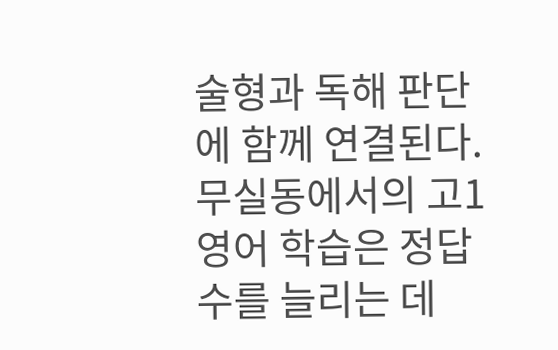술형과 독해 판단에 함께 연결된다.
무실동에서의 고1영어 학습은 정답 수를 늘리는 데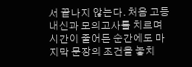서 끝나지 않는다. 처음 고등 내신과 모의고사를 치르며 시간이 줄어든 순간에도 마지막 문장의 조건을 놓치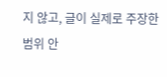지 않고, 글이 실제로 주장한 범위 안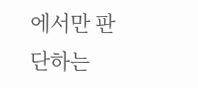에서만 판단하는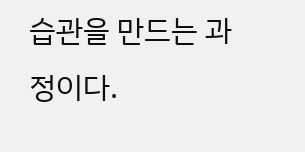습관을 만드는 과정이다.